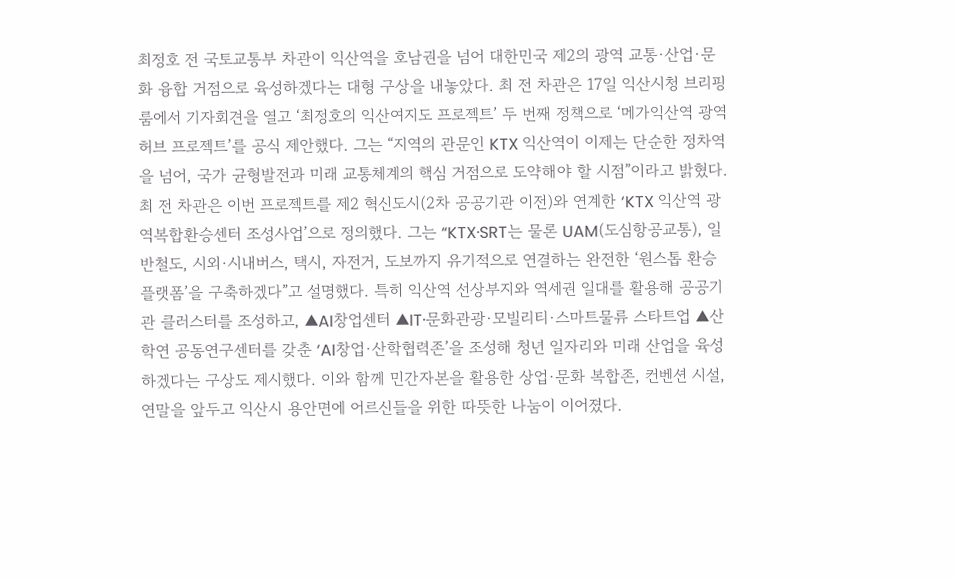최정호 전 국토교통부 차관이 익산역을 호남권을 넘어 대한민국 제2의 광역 교통·산업·문화 융합 거점으로 육성하겠다는 대형 구상을 내놓았다. 최 전 차관은 17일 익산시청 브리핑룸에서 기자회견을 열고 ‘최정호의 익산여지도 프로젝트’ 두 번째 정책으로 ‘메가익산역 광역허브 프로젝트’를 공식 제안했다. 그는 “지역의 관문인 KTX 익산역이 이제는 단순한 정차역을 넘어, 국가 균형발전과 미래 교통체계의 핵심 거점으로 도약해야 할 시점”이라고 밝혔다. 최 전 차관은 이번 프로젝트를 제2 혁신도시(2차 공공기관 이전)와 연계한 ‘KTX 익산역 광역복합환승센터 조성사업’으로 정의했다. 그는 “KTX·SRT는 물론 UAM(도심항공교통), 일반철도, 시외·시내버스, 택시, 자전거, 도보까지 유기적으로 연결하는 완전한 ‘원스톱 환승 플랫폼’을 구축하겠다”고 설명했다. 특히 익산역 선상부지와 역세권 일대를 활용해 공공기관 클러스터를 조성하고, ▲AI창업센터 ▲IT·문화관광·모빌리티·스마트물류 스타트업 ▲산학연 공동연구센터를 갖춘 ‘AI창업·산학협력존’을 조성해 청년 일자리와 미래 산업을 육성하겠다는 구상도 제시했다. 이와 함께 민간자본을 활용한 상업·문화 복합존, 컨벤션 시설,
연말을 앞두고 익산시 용안면에 어르신들을 위한 따뜻한 나눔이 이어졌다.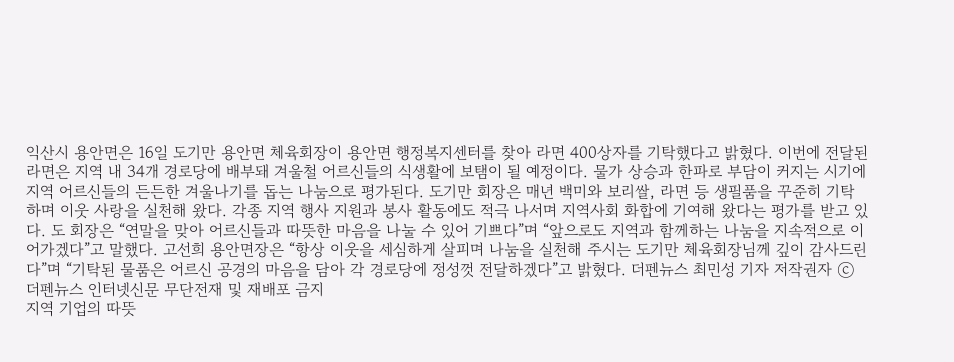익산시 용안면은 16일 도기만 용안면 체육회장이 용안면 행정복지센터를 찾아 라면 400상자를 기탁했다고 밝혔다. 이번에 전달된 라면은 지역 내 34개 경로당에 배부돼 겨울철 어르신들의 식생활에 보탬이 될 예정이다. 물가 상승과 한파로 부담이 커지는 시기에 지역 어르신들의 든든한 겨울나기를 돕는 나눔으로 평가된다. 도기만 회장은 매년 백미와 보리쌀, 라면 등 생필품을 꾸준히 기탁하며 이웃 사랑을 실천해 왔다. 각종 지역 행사 지원과 봉사 활동에도 적극 나서며 지역사회 화합에 기여해 왔다는 평가를 받고 있다. 도 회장은 “연말을 맞아 어르신들과 따뜻한 마음을 나눌 수 있어 기쁘다”며 “앞으로도 지역과 함께하는 나눔을 지속적으로 이어가겠다”고 말했다. 고선희 용안면장은 “항상 이웃을 세심하게 살피며 나눔을 실천해 주시는 도기만 체육회장님께 깊이 감사드린다”며 “기탁된 물품은 어르신 공경의 마음을 담아 각 경로당에 정성껏 전달하겠다”고 밝혔다. 더펜뉴스 최민성 기자 저작권자 ⓒ 더펜뉴스 인터넷신문 무단전재 및 재배포 금지
지역 기업의 따뜻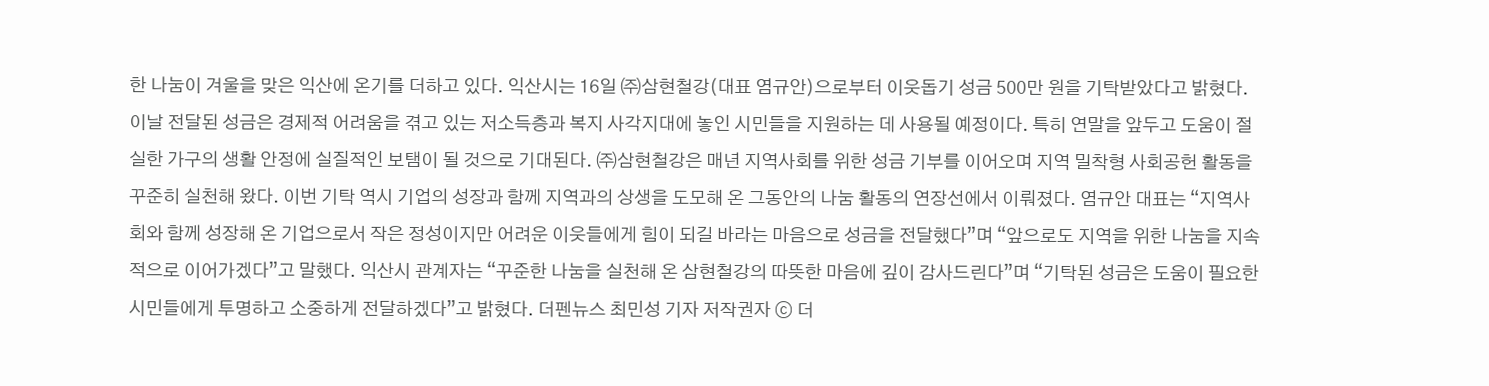한 나눔이 겨울을 맞은 익산에 온기를 더하고 있다. 익산시는 16일 ㈜삼현철강(대표 염규안)으로부터 이웃돕기 성금 500만 원을 기탁받았다고 밝혔다. 이날 전달된 성금은 경제적 어려움을 겪고 있는 저소득층과 복지 사각지대에 놓인 시민들을 지원하는 데 사용될 예정이다. 특히 연말을 앞두고 도움이 절실한 가구의 생활 안정에 실질적인 보탬이 될 것으로 기대된다. ㈜삼현철강은 매년 지역사회를 위한 성금 기부를 이어오며 지역 밀착형 사회공헌 활동을 꾸준히 실천해 왔다. 이번 기탁 역시 기업의 성장과 함께 지역과의 상생을 도모해 온 그동안의 나눔 활동의 연장선에서 이뤄졌다. 염규안 대표는 “지역사회와 함께 성장해 온 기업으로서 작은 정성이지만 어려운 이웃들에게 힘이 되길 바라는 마음으로 성금을 전달했다”며 “앞으로도 지역을 위한 나눔을 지속적으로 이어가겠다”고 말했다. 익산시 관계자는 “꾸준한 나눔을 실천해 온 삼현철강의 따뜻한 마음에 깊이 감사드린다”며 “기탁된 성금은 도움이 필요한 시민들에게 투명하고 소중하게 전달하겠다”고 밝혔다. 더펜뉴스 최민성 기자 저작권자 ⓒ 더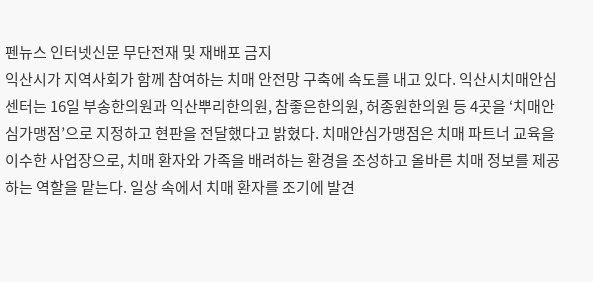펜뉴스 인터넷신문 무단전재 및 재배포 금지
익산시가 지역사회가 함께 참여하는 치매 안전망 구축에 속도를 내고 있다. 익산시치매안심센터는 16일 부송한의원과 익산뿌리한의원, 참좋은한의원, 허종원한의원 등 4곳을 ‘치매안심가맹점’으로 지정하고 현판을 전달했다고 밝혔다. 치매안심가맹점은 치매 파트너 교육을 이수한 사업장으로, 치매 환자와 가족을 배려하는 환경을 조성하고 올바른 치매 정보를 제공하는 역할을 맡는다. 일상 속에서 치매 환자를 조기에 발견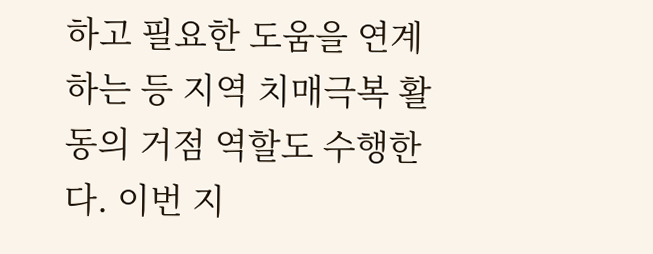하고 필요한 도움을 연계하는 등 지역 치매극복 활동의 거점 역할도 수행한다. 이번 지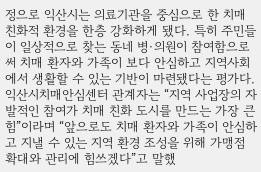정으로 익산시는 의료기관을 중심으로 한 치매 친화적 환경을 한층 강화하게 됐다. 특히 주민들이 일상적으로 찾는 동네 병·의원이 참여함으로써 치매 환자와 가족이 보다 안심하고 지역사회에서 생활할 수 있는 기반이 마련됐다는 평가다. 익산시치매안심센터 관계자는 “지역 사업장의 자발적인 참여가 치매 친화 도시를 만드는 가장 큰 힘”이라며 “앞으로도 치매 환자와 가족이 안심하고 지낼 수 있는 지역 환경 조성을 위해 가맹점 확대와 관리에 힘쓰겠다”고 말했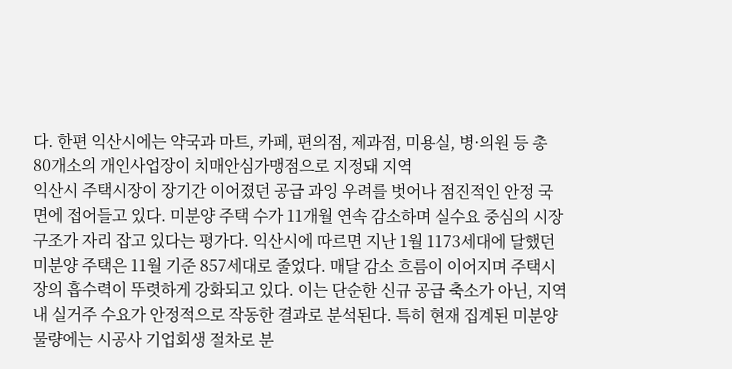다. 한편 익산시에는 약국과 마트, 카페, 편의점, 제과점, 미용실, 병·의원 등 총 80개소의 개인사업장이 치매안심가맹점으로 지정돼 지역
익산시 주택시장이 장기간 이어졌던 공급 과잉 우려를 벗어나 점진적인 안정 국면에 접어들고 있다. 미분양 주택 수가 11개월 연속 감소하며 실수요 중심의 시장 구조가 자리 잡고 있다는 평가다. 익산시에 따르면 지난 1월 1173세대에 달했던 미분양 주택은 11월 기준 857세대로 줄었다. 매달 감소 흐름이 이어지며 주택시장의 흡수력이 뚜렷하게 강화되고 있다. 이는 단순한 신규 공급 축소가 아닌, 지역 내 실거주 수요가 안정적으로 작동한 결과로 분석된다. 특히 현재 집계된 미분양 물량에는 시공사 기업회생 절차로 분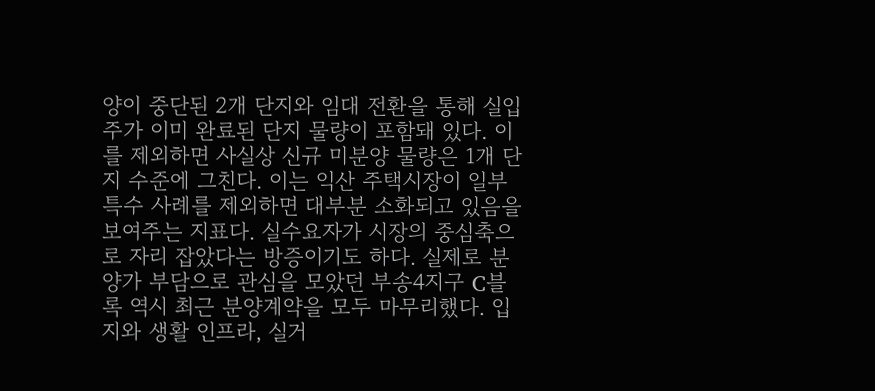양이 중단된 2개 단지와 임대 전환을 통해 실입주가 이미 완료된 단지 물량이 포함돼 있다. 이를 제외하면 사실상 신규 미분양 물량은 1개 단지 수준에 그친다. 이는 익산 주택시장이 일부 특수 사례를 제외하면 대부분 소화되고 있음을 보여주는 지표다. 실수요자가 시장의 중심축으로 자리 잡았다는 방증이기도 하다. 실제로 분양가 부담으로 관심을 모았던 부송4지구 C블록 역시 최근 분양계약을 모두 마무리했다. 입지와 생활 인프라, 실거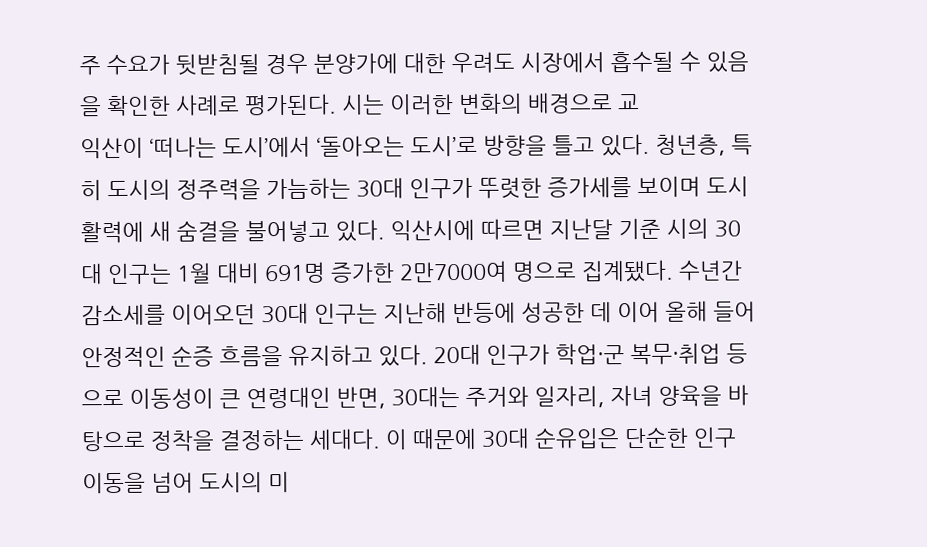주 수요가 뒷받침될 경우 분양가에 대한 우려도 시장에서 흡수될 수 있음을 확인한 사례로 평가된다. 시는 이러한 변화의 배경으로 교
익산이 ‘떠나는 도시’에서 ‘돌아오는 도시’로 방향을 틀고 있다. 청년층, 특히 도시의 정주력을 가늠하는 30대 인구가 뚜렷한 증가세를 보이며 도시 활력에 새 숨결을 불어넣고 있다. 익산시에 따르면 지난달 기준 시의 30대 인구는 1월 대비 691명 증가한 2만7000여 명으로 집계됐다. 수년간 감소세를 이어오던 30대 인구는 지난해 반등에 성공한 데 이어 올해 들어 안정적인 순증 흐름을 유지하고 있다. 20대 인구가 학업·군 복무·취업 등으로 이동성이 큰 연령대인 반면, 30대는 주거와 일자리, 자녀 양육을 바탕으로 정착을 결정하는 세대다. 이 때문에 30대 순유입은 단순한 인구 이동을 넘어 도시의 미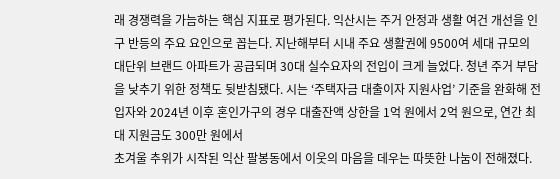래 경쟁력을 가늠하는 핵심 지표로 평가된다. 익산시는 주거 안정과 생활 여건 개선을 인구 반등의 주요 요인으로 꼽는다. 지난해부터 시내 주요 생활권에 9500여 세대 규모의 대단위 브랜드 아파트가 공급되며 30대 실수요자의 전입이 크게 늘었다. 청년 주거 부담을 낮추기 위한 정책도 뒷받침됐다. 시는 ‘주택자금 대출이자 지원사업’ 기준을 완화해 전입자와 2024년 이후 혼인가구의 경우 대출잔액 상한을 1억 원에서 2억 원으로, 연간 최대 지원금도 300만 원에서
초겨울 추위가 시작된 익산 팔봉동에서 이웃의 마음을 데우는 따뜻한 나눔이 전해졌다.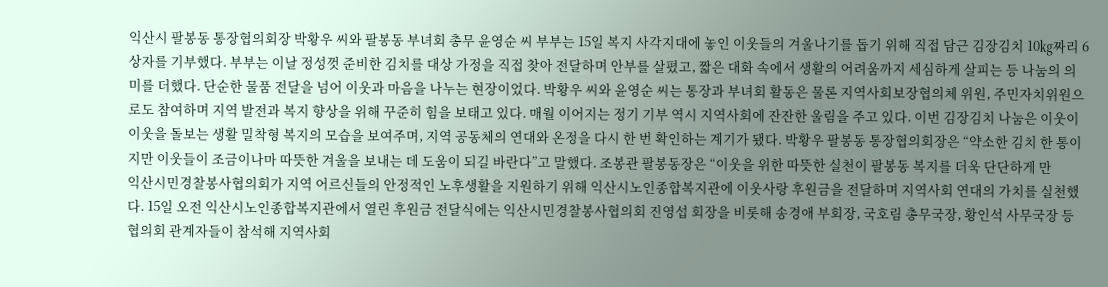익산시 팔봉동 통장협의회장 박황우 씨와 팔봉동 부녀회 총무 윤영순 씨 부부는 15일 복지 사각지대에 놓인 이웃들의 겨울나기를 돕기 위해 직접 담근 김장김치 10㎏짜리 6상자를 기부했다. 부부는 이날 정성껏 준비한 김치를 대상 가정을 직접 찾아 전달하며 안부를 살폈고, 짧은 대화 속에서 생활의 어려움까지 세심하게 살피는 등 나눔의 의미를 더했다. 단순한 물품 전달을 넘어 이웃과 마음을 나누는 현장이었다. 박황우 씨와 윤영순 씨는 통장과 부녀회 활동은 물론 지역사회보장협의체 위원, 주민자치위원으로도 참여하며 지역 발전과 복지 향상을 위해 꾸준히 힘을 보태고 있다. 매월 이어지는 정기 기부 역시 지역사회에 잔잔한 울림을 주고 있다. 이번 김장김치 나눔은 이웃이 이웃을 돌보는 생활 밀착형 복지의 모습을 보여주며, 지역 공동체의 연대와 온정을 다시 한 번 확인하는 계기가 됐다. 박황우 팔봉동 통장협의회장은 “약소한 김치 한 통이지만 이웃들이 조금이나마 따뜻한 겨울을 보내는 데 도움이 되길 바란다”고 말했다. 조봉관 팔봉동장은 “이웃을 위한 따뜻한 실천이 팔봉동 복지를 더욱 단단하게 만
익산시민경찰봉사협의회가 지역 어르신들의 안정적인 노후생활을 지원하기 위해 익산시노인종합복지관에 이웃사랑 후원금을 전달하며 지역사회 연대의 가치를 실천했다. 15일 오전 익산시노인종합복지관에서 열린 후원금 전달식에는 익산시민경찰봉사협의회 진영섭 회장을 비롯해 송경애 부회장, 국호림 총무국장, 황인석 사무국장 등 협의회 관계자들이 참석해 지역사회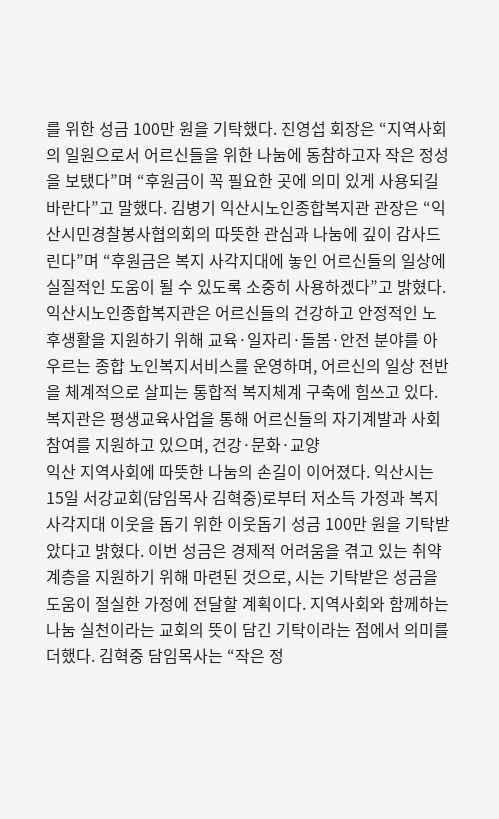를 위한 성금 100만 원을 기탁했다. 진영섭 회장은 “지역사회의 일원으로서 어르신들을 위한 나눔에 동참하고자 작은 정성을 보탰다”며 “후원금이 꼭 필요한 곳에 의미 있게 사용되길 바란다”고 말했다. 김병기 익산시노인종합복지관 관장은 “익산시민경찰봉사협의회의 따뜻한 관심과 나눔에 깊이 감사드린다”며 “후원금은 복지 사각지대에 놓인 어르신들의 일상에 실질적인 도움이 될 수 있도록 소중히 사용하겠다”고 밝혔다. 익산시노인종합복지관은 어르신들의 건강하고 안정적인 노후생활을 지원하기 위해 교육·일자리·돌봄·안전 분야를 아우르는 종합 노인복지서비스를 운영하며, 어르신의 일상 전반을 체계적으로 살피는 통합적 복지체계 구축에 힘쓰고 있다. 복지관은 평생교육사업을 통해 어르신들의 자기계발과 사회참여를 지원하고 있으며, 건강·문화·교양
익산 지역사회에 따뜻한 나눔의 손길이 이어졌다. 익산시는 15일 서강교회(담임목사 김혁중)로부터 저소득 가정과 복지 사각지대 이웃을 돕기 위한 이웃돕기 성금 100만 원을 기탁받았다고 밝혔다. 이번 성금은 경제적 어려움을 겪고 있는 취약계층을 지원하기 위해 마련된 것으로, 시는 기탁받은 성금을 도움이 절실한 가정에 전달할 계획이다. 지역사회와 함께하는 나눔 실천이라는 교회의 뜻이 담긴 기탁이라는 점에서 의미를 더했다. 김혁중 담임목사는 “작은 정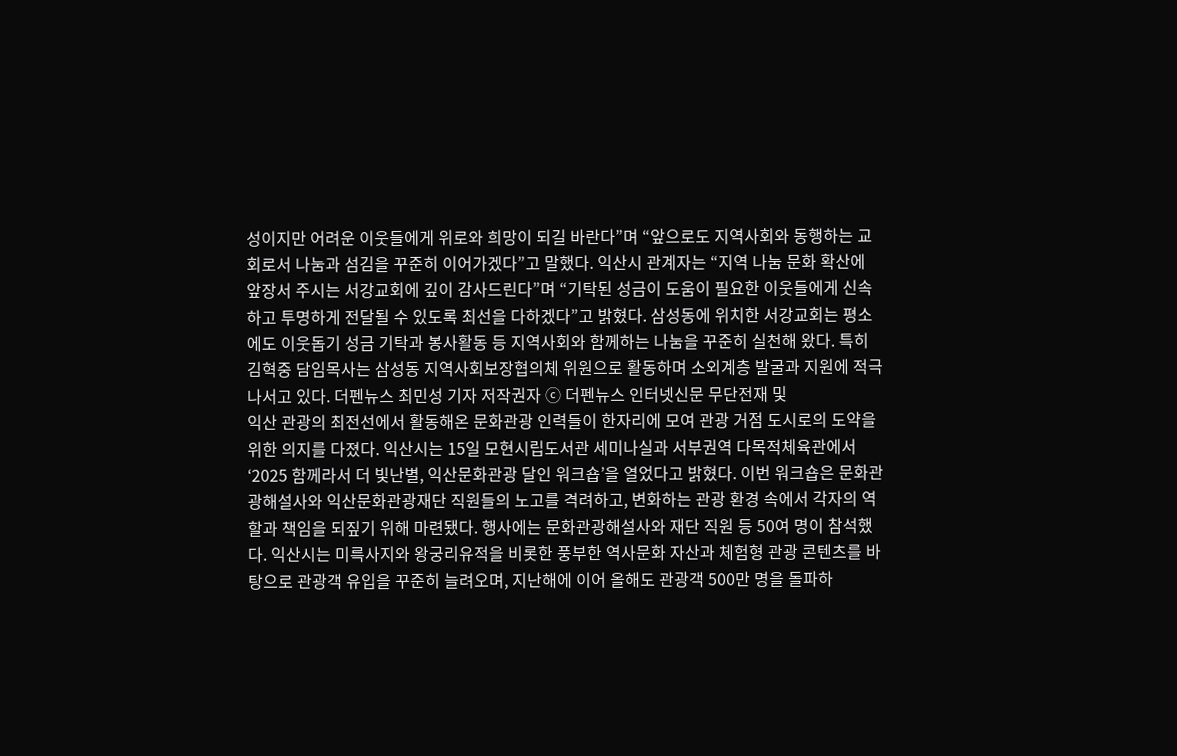성이지만 어려운 이웃들에게 위로와 희망이 되길 바란다”며 “앞으로도 지역사회와 동행하는 교회로서 나눔과 섬김을 꾸준히 이어가겠다”고 말했다. 익산시 관계자는 “지역 나눔 문화 확산에 앞장서 주시는 서강교회에 깊이 감사드린다”며 “기탁된 성금이 도움이 필요한 이웃들에게 신속하고 투명하게 전달될 수 있도록 최선을 다하겠다”고 밝혔다. 삼성동에 위치한 서강교회는 평소에도 이웃돕기 성금 기탁과 봉사활동 등 지역사회와 함께하는 나눔을 꾸준히 실천해 왔다. 특히 김혁중 담임목사는 삼성동 지역사회보장협의체 위원으로 활동하며 소외계층 발굴과 지원에 적극 나서고 있다. 더펜뉴스 최민성 기자 저작권자 ⓒ 더펜뉴스 인터넷신문 무단전재 및
익산 관광의 최전선에서 활동해온 문화관광 인력들이 한자리에 모여 관광 거점 도시로의 도약을 위한 의지를 다졌다. 익산시는 15일 모현시립도서관 세미나실과 서부권역 다목적체육관에서 ‘2025 함께라서 더 빛난별, 익산문화관광 달인 워크숍’을 열었다고 밝혔다. 이번 워크숍은 문화관광해설사와 익산문화관광재단 직원들의 노고를 격려하고, 변화하는 관광 환경 속에서 각자의 역할과 책임을 되짚기 위해 마련됐다. 행사에는 문화관광해설사와 재단 직원 등 50여 명이 참석했다. 익산시는 미륵사지와 왕궁리유적을 비롯한 풍부한 역사문화 자산과 체험형 관광 콘텐츠를 바탕으로 관광객 유입을 꾸준히 늘려오며, 지난해에 이어 올해도 관광객 500만 명을 돌파하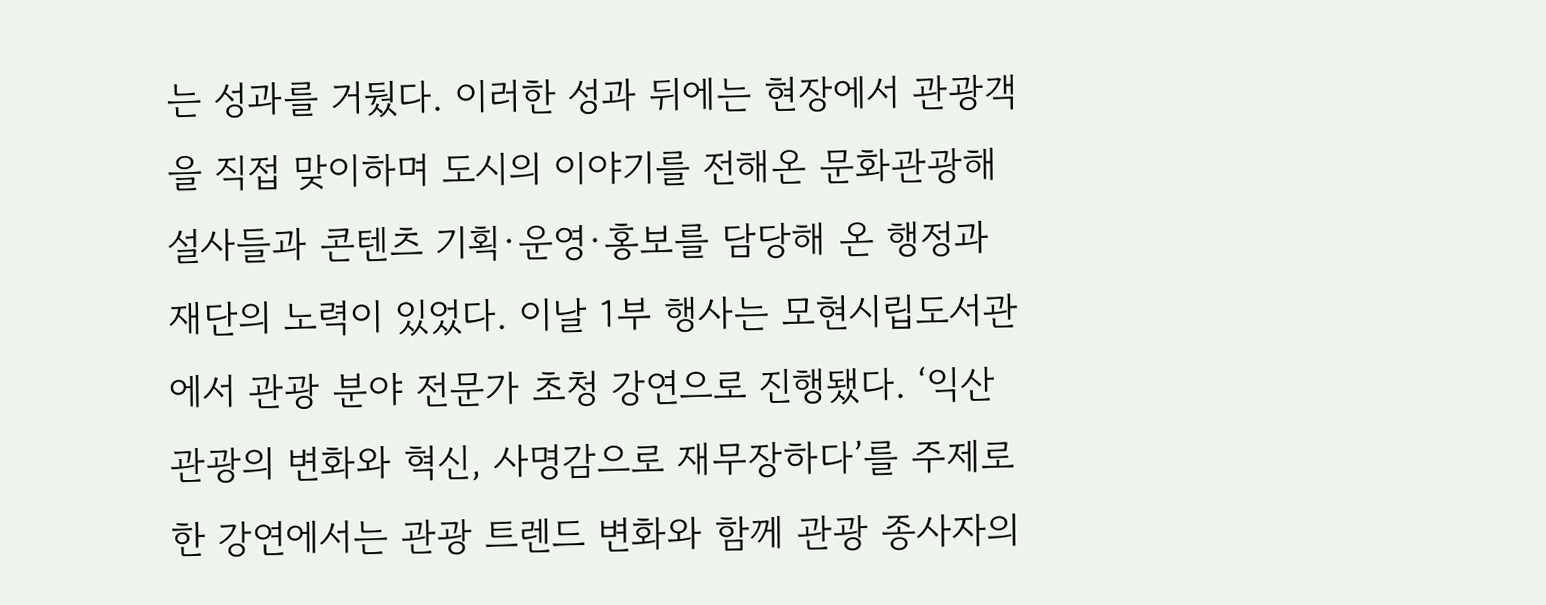는 성과를 거뒀다. 이러한 성과 뒤에는 현장에서 관광객을 직접 맞이하며 도시의 이야기를 전해온 문화관광해설사들과 콘텐츠 기획·운영·홍보를 담당해 온 행정과 재단의 노력이 있었다. 이날 1부 행사는 모현시립도서관에서 관광 분야 전문가 초청 강연으로 진행됐다. ‘익산 관광의 변화와 혁신, 사명감으로 재무장하다’를 주제로 한 강연에서는 관광 트렌드 변화와 함께 관광 종사자의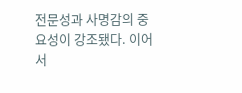전문성과 사명감의 중요성이 강조됐다. 이어 서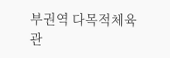부권역 다목적체육관